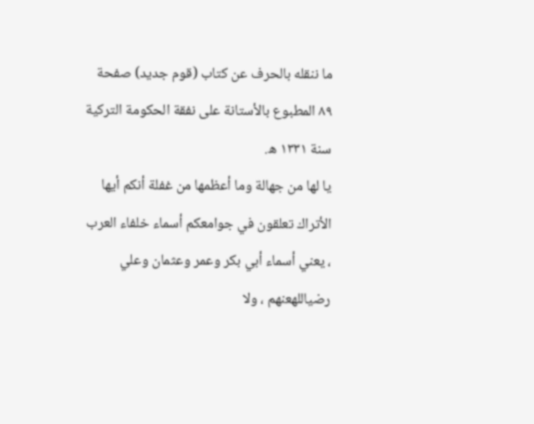ما ننقله بالحرف عن كتاب (قوم جديد) صفحة ٨٩ المطبوع بالأستانة على نفقة الحكومة التركية سنة ١٣٣١ ه.
يا لها من جهالة وما أعظمها من غفلة أنكم أيها الأتراك تعلقون في جوامعكم أسماء خلفاء العرب ، يعني أسماء أبي بكر وعمر وعثمان وعلي رضياللهعنهم ، ولا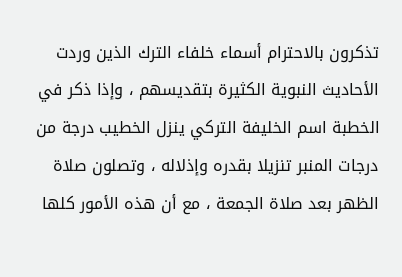تذكرون بالاحترام أسماء خلفاء الترك الذين وردت الأحاديث النبوية الكثيرة بتقديسهم ، وإذا ذكر في الخطبة اسم الخليفة التركي ينزل الخطيب درجة من درجات المنبر تنزيلا بقدره وإذلاله ، وتصلون صلاة الظهر بعد صلاة الجمعة ، مع أن هذه الأمور كلها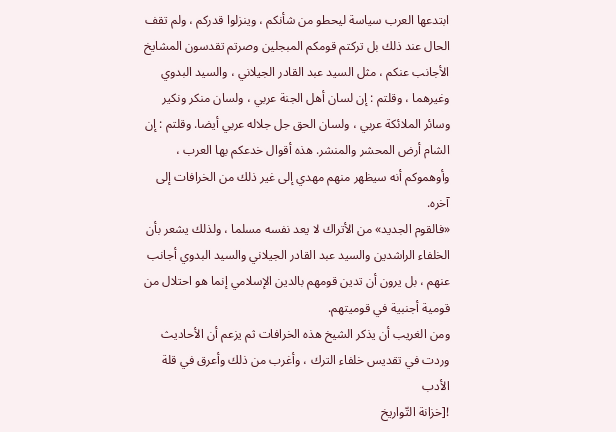ابتدعها العرب سياسة ليحطو من شأنكم ، وينزلوا قدركم ، ولم تقف الحال عند ذلك بل تركتم قومكم المبجلين وصرتم تقدسون المشايخ الأجانب عنكم ، مثل السيد عبد القادر الجيلاني ، والسيد البدوي وغيرهما ، وقلتم : إن لسان أهل الجنة عربي ، ولسان منكر ونكير وسائر الملائكة عربي ، ولسان الحق جل جلاله عربي أيضا. وقلتم : إن الشام أرض المحشر والمنشر. هذه أقوال خدعكم بها العرب ، وأوهموكم أنه سيظهر منهم مهدي إلى غير ذلك من الخرافات إلى آخره.
«فالقوم الجديد» من الأتراك لا يعد نفسه مسلما ، ولذلك يشعر بأن الخلفاء الراشدين والسيد عبد القادر الجيلاني والسيد البدوي أجانب عنهم ، بل يرون أن تدين قومهم بالدين الإسلامي إنما هو احتلال من قومية أجنبية في قوميتهم.
ومن الغريب أن يذكر الشيخ هذه الخرافات ثم يزعم أن الأحاديث وردت في تقديس خلفاء الترك ، وأغرب من ذلك وأعرق في قلة الأدب
![خزانة التّواريخ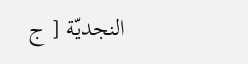النجديّة [ ج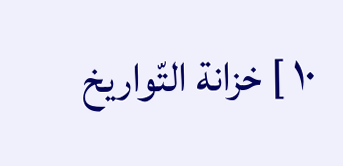١٠ ] خزانة التّواريخ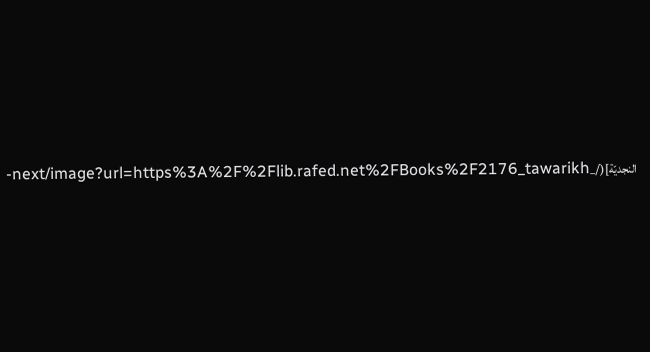النجديّة](/_next/image?url=https%3A%2F%2Flib.rafed.net%2FBooks%2F2176_tawarikh-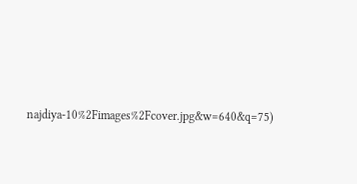najdiya-10%2Fimages%2Fcover.jpg&w=640&q=75)